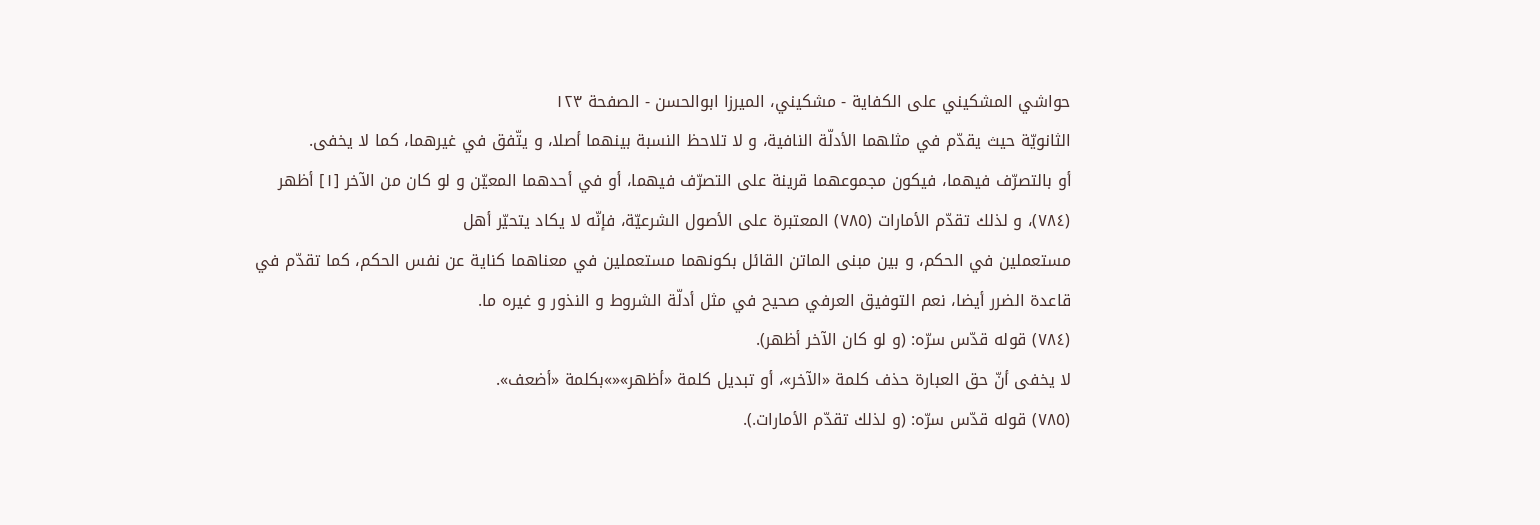حواشي المشكيني علی الكفاية - مشکیني، الميرزا ابوالحسن - الصفحة ١٢٣
الثانويّة حيث يقدّم في مثلهما الأدلّة النافية، و لا تلاحظ النسبة بينهما أصلا، و يتّفق في غيرهما، كما لا يخفى.
أو بالتصرّف فيهما، فيكون مجموعهما قرينة على التصرّف فيهما، أو في أحدهما المعيّن و لو كان من الآخر [١] أظهر (٧٨٤)، و لذلك تقدّم الأمارات (٧٨٥) المعتبرة على الأصول الشرعيّة، فإنّه لا يكاد يتحيّر أهل
مستعملين في الحكم، و بين مبنى الماتن القائل بكونهما مستعملين في معناهما كناية عن نفس الحكم، كما تقدّم في قاعدة الضرر أيضا، نعم التوفيق العرفي صحيح في مثل أدلّة الشروط و النذور و غيره ما.
(٧٨٤) قوله قدّس سرّه: (و لو كان الآخر أظهر).
لا يخفى أنّ حق العبارة حذف كلمة «الآخر»، أو تبديل كلمة «أظهر»«»بكلمة «أضعف».
(٧٨٥) قوله قدّس سرّه: (و لذلك تقدّم الأمارات.).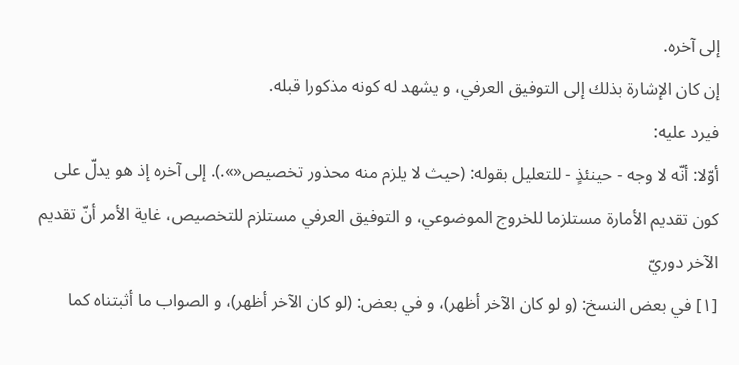إلى آخره.
إن كان الإشارة بذلك إلى التوفيق العرفي، و يشهد له كونه مذكورا قبله.
فيرد عليه:
أوّلا: أنّه لا وجه - حينئذٍ - للتعليل بقوله: (حيث لا يلزم منه محذور تخصيص«».). إلى آخره إذ هو يدلّ على كون تقديم الأمارة مستلزما للخروج الموضوعي، و التوفيق العرفي مستلزم للتخصيص، غاية الأمر أنّ تقديم الآخر دوريّ
[١] في بعض النسخ: (و لو كان الآخر أظهر)، و في بعض: (لو كان الآخر أظهر)، و الصواب ما أثبتناه كما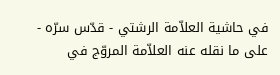في حاشية العلاّمة الرشتي - قدّس سرّه - على ما نقله عنه العلاّمة المروّج في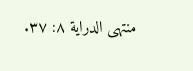منتهى الدراية ٨: ٣٧.